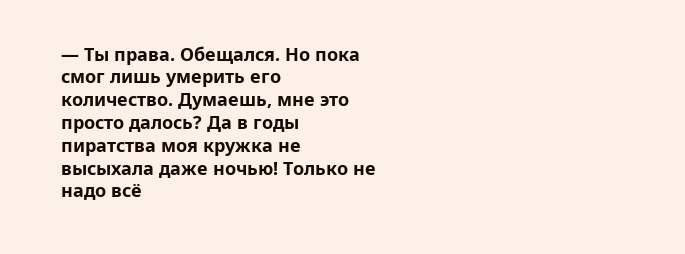— Ты права. Обещался. Но пока смог лишь умерить его количество. Думаешь, мне это просто далось? Да в годы пиратства моя кружка не высыхала даже ночью! Только не надо всё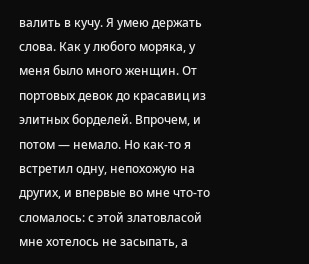валить в кучу. Я умею держать слова. Как у любого моряка, у меня было много женщин. От портовых девок до красавиц из элитных борделей. Впрочем, и потом — немало. Но как-то я встретил одну, непохожую на других, и впервые во мне что-то сломалось: с этой златовласой мне хотелось не засыпать, а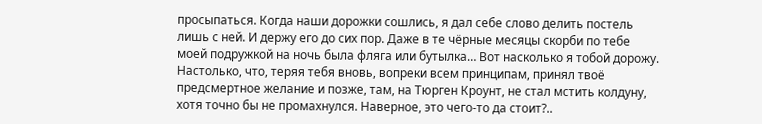просыпаться. Когда наши дорожки сошлись, я дал себе слово делить постель лишь с ней. И держу его до сих пор. Даже в те чёрные месяцы скорби по тебе моей подружкой на ночь была фляга или бутылка… Вот насколько я тобой дорожу. Настолько, что, теряя тебя вновь, вопреки всем принципам, принял твоё предсмертное желание и позже, там, на Тюрген Кроунт, не стал мстить колдуну, хотя точно бы не промахнулся. Наверное, это чего-то да стоит?..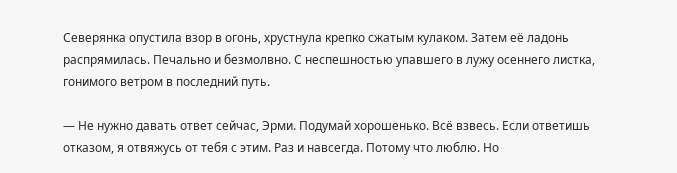Северянка опустила взор в огонь, хрустнула крепко сжатым кулаком. Затем её ладонь распрямилась. Печально и безмолвно. С неспешностью упавшего в лужу осеннего листка, гонимого ветром в последний путь.

— Не нужно давать ответ сейчас, Эрми. Подумай хорошенько. Всё взвесь. Если ответишь отказом, я отвяжусь от тебя с этим. Раз и навсегда. Потому что люблю. Но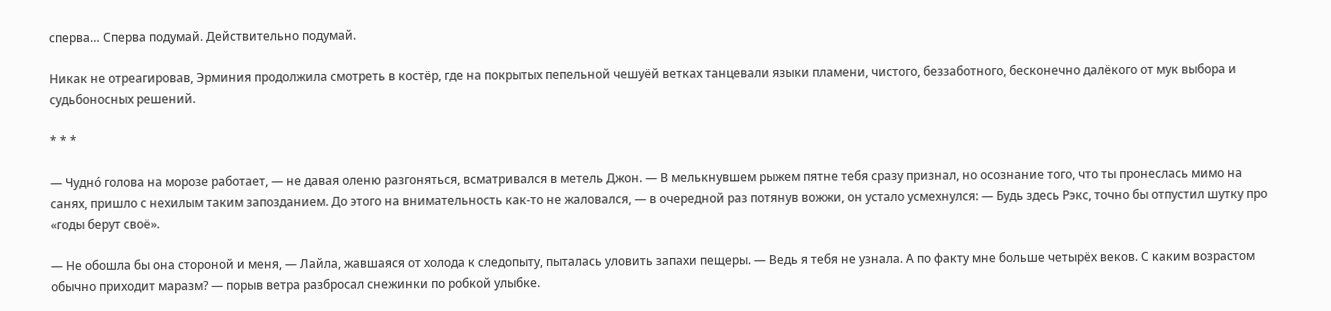сперва… Сперва подумай. Действительно подумай.

Никак не отреагировав, Эрминия продолжила смотреть в костёр, где на покрытых пепельной чешуёй ветках танцевали языки пламени, чистого, беззаботного, бесконечно далёкого от мук выбора и судьбоносных решений.

* * *

— Чудно́ голова на морозе работает, — не давая оленю разгоняться, всматривался в метель Джон. — В мелькнувшем рыжем пятне тебя сразу признал, но осознание того, что ты пронеслась мимо на санях, пришло с нехилым таким запозданием. До этого на внимательность как-то не жаловался, — в очередной раз потянув вожжи, он устало усмехнулся: — Будь здесь Рэкс, точно бы отпустил шутку про «годы берут своё».

— Не обошла бы она стороной и меня, — Лайла, жавшаяся от холода к следопыту, пыталась уловить запахи пещеры. — Ведь я тебя не узнала. А по факту мне больше четырёх веков. С каким возрастом обычно приходит маразм? — порыв ветра разбросал снежинки по робкой улыбке.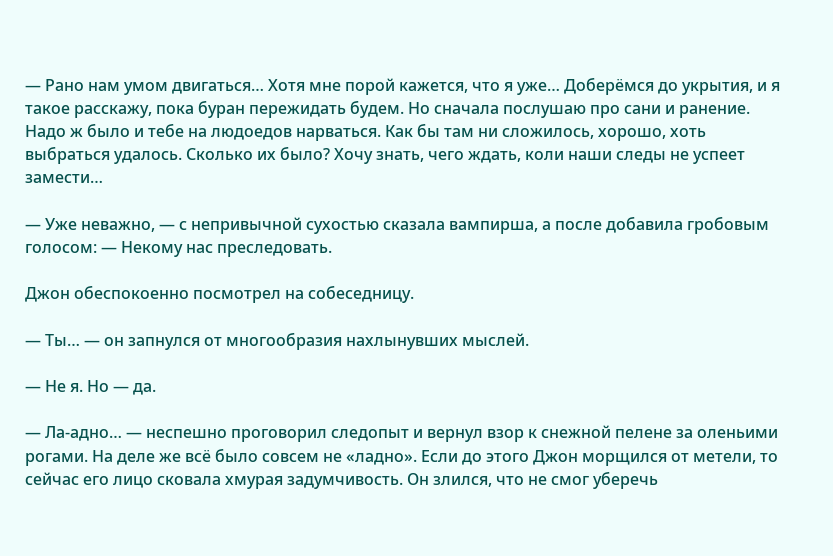— Рано нам умом двигаться… Хотя мне порой кажется, что я уже… Доберёмся до укрытия, и я такое расскажу, пока буран пережидать будем. Но сначала послушаю про сани и ранение. Надо ж было и тебе на людоедов нарваться. Как бы там ни сложилось, хорошо, хоть выбраться удалось. Сколько их было? Хочу знать, чего ждать, коли наши следы не успеет замести…

— Уже неважно, — с непривычной сухостью сказала вампирша, а после добавила гробовым голосом: — Некому нас преследовать.

Джон обеспокоенно посмотрел на собеседницу.

— Ты… — он запнулся от многообразия нахлынувших мыслей.

— Не я. Но — да.

— Ла-адно… — неспешно проговорил следопыт и вернул взор к снежной пелене за оленьими рогами. На деле же всё было совсем не «ладно». Если до этого Джон морщился от метели, то сейчас его лицо сковала хмурая задумчивость. Он злился, что не смог уберечь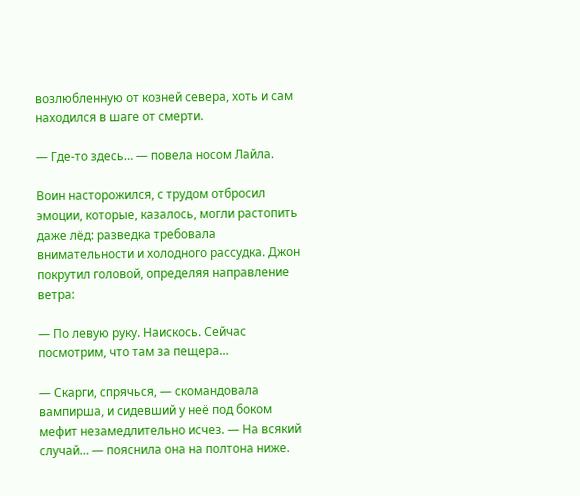возлюбленную от козней севера, хоть и сам находился в шаге от смерти.

— Где-то здесь… — повела носом Лайла.

Воин насторожился, с трудом отбросил эмоции, которые, казалось, могли растопить даже лёд: разведка требовала внимательности и холодного рассудка. Джон покрутил головой, определяя направление ветра:

— По левую руку. Наискось. Сейчас посмотрим, что там за пещера…

— Скарги, спрячься, — скомандовала вампирша, и сидевший у неё под боком мефит незамедлительно исчез. — На всякий случай… — пояснила она на полтона ниже.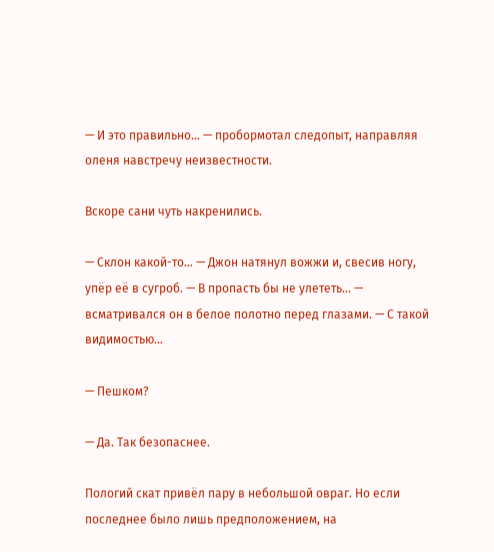— И это правильно… — пробормотал следопыт, направляя оленя навстречу неизвестности.

Вскоре сани чуть накренились.

— Склон какой-то… — Джон натянул вожжи и, свесив ногу, упёр её в сугроб. — В пропасть бы не улететь… — всматривался он в белое полотно перед глазами. — С такой видимостью…

— Пешком?

— Да. Так безопаснее.

Пологий скат привёл пару в небольшой овраг. Но если последнее было лишь предположением, на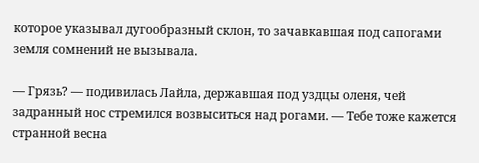которое указывал дугообразный склон, то зачавкавшая под сапогами земля сомнений не вызывала.

— Грязь? — подивилась Лайла, державшая под уздцы оленя, чей задранный нос стремился возвыситься над рогами. — Тебе тоже кажется странной весна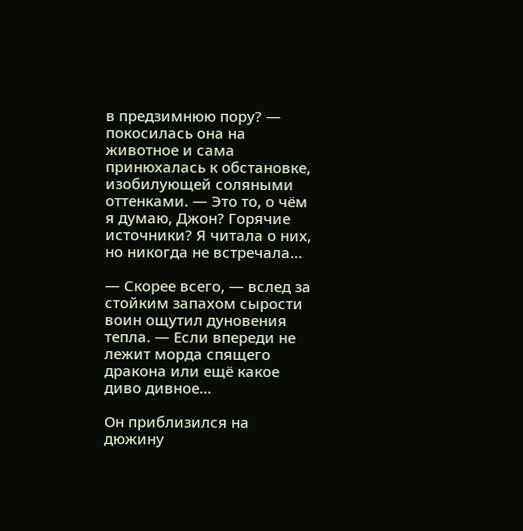в предзимнюю пору? — покосилась она на животное и сама принюхалась к обстановке, изобилующей соляными оттенками. — Это то, о чём я думаю, Джон? Горячие источники? Я читала о них, но никогда не встречала…

— Скорее всего, — вслед за стойким запахом сырости воин ощутил дуновения тепла. — Если впереди не лежит морда спящего дракона или ещё какое диво дивное…

Он приблизился на дюжину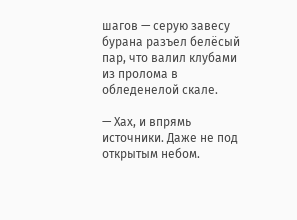шагов — серую завесу бурана разъел белёсый пар, что валил клубами из пролома в обледенелой скале.

— Хах, и впрямь источники. Даже не под открытым небом.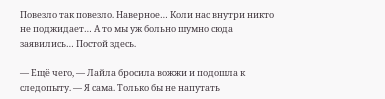Повезло так повезло. Наверное… Коли нас внутри никто не поджидает… А то мы уж больно шумно сюда заявились… Постой здесь.

— Ещё чего, — Лайла бросила вожжи и подошла к следопыту. — Я сама. Только бы не напутать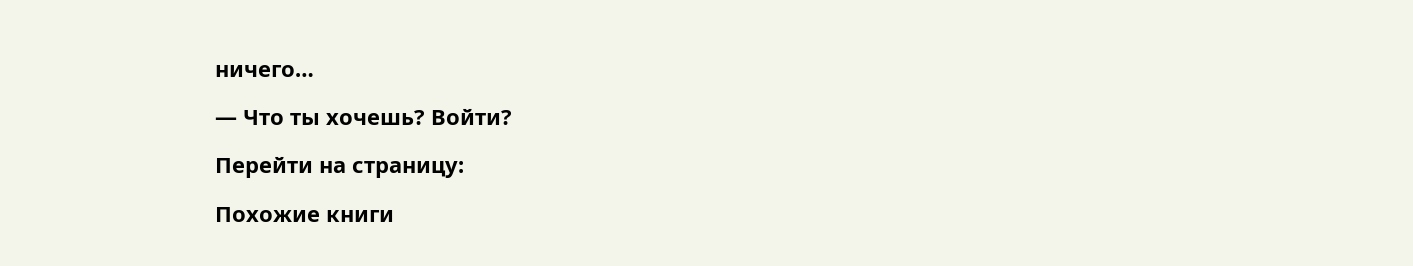ничего…

— Что ты хочешь? Войти?

Перейти на страницу:

Похожие книги